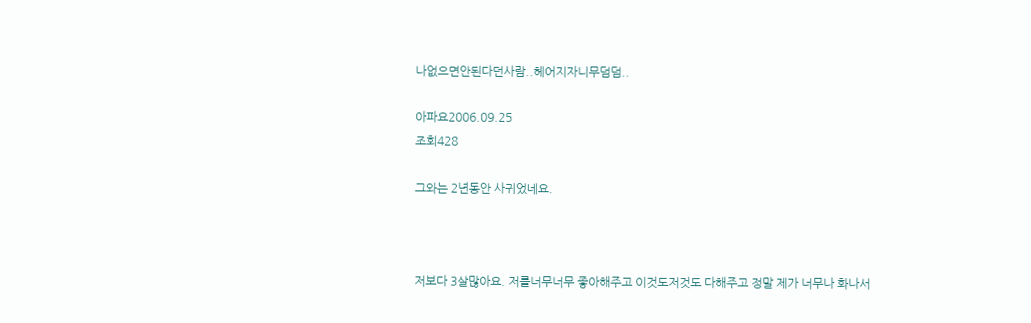나없으면안된다던사람..헤어지자니무덤덤..

아파요2006.09.25
조회428

그와는 2년동안 사귀었네요.



저보다 3살많아요. 저를너무너무 좋아해주고 이것도저것도 다해주고 정말 제가 너무나 화나서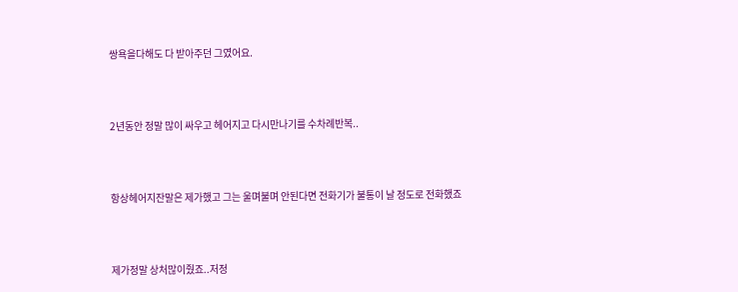쌍욕을다해도 다 받아주던 그였어요.



2년동안 정말 많이 싸우고 헤어지고 다시만나기를 수차례반복..



항상헤어지잔말은 제가했고 그는 울며불며 안된다면 전화기가 불통이 날 정도로 전화했죠



제가정말 상처많이줬죠..저정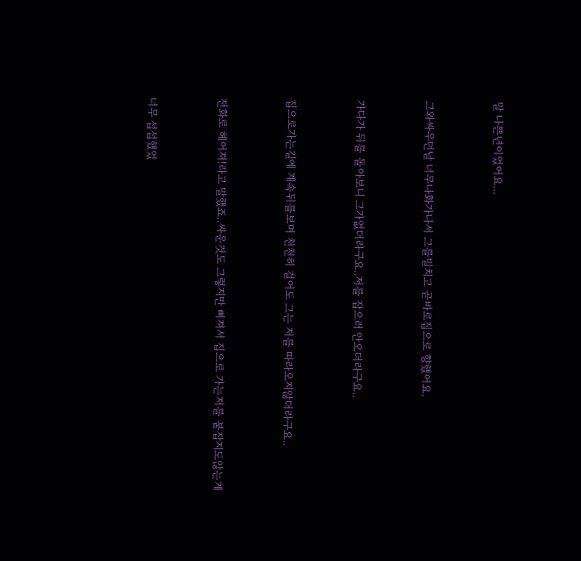말 나쁜년이었어요...



그와싸우던날 너무나화가나서 그를밀치고 곧바로집으로 향했어요.



가다가 뒤를 돌아보니 그가없더라구요..저를 잡으러 안오더라구요..



집으로가는길에 계속뒤를보며 천천히 걸어도 그는 저를 따라오지않더라구요..



전화로 헤어져!라고 말했죠..싸운것도 그렇지만 삐져서 집으로 가는저를 붙잡지도않는게



너무 섭섭했었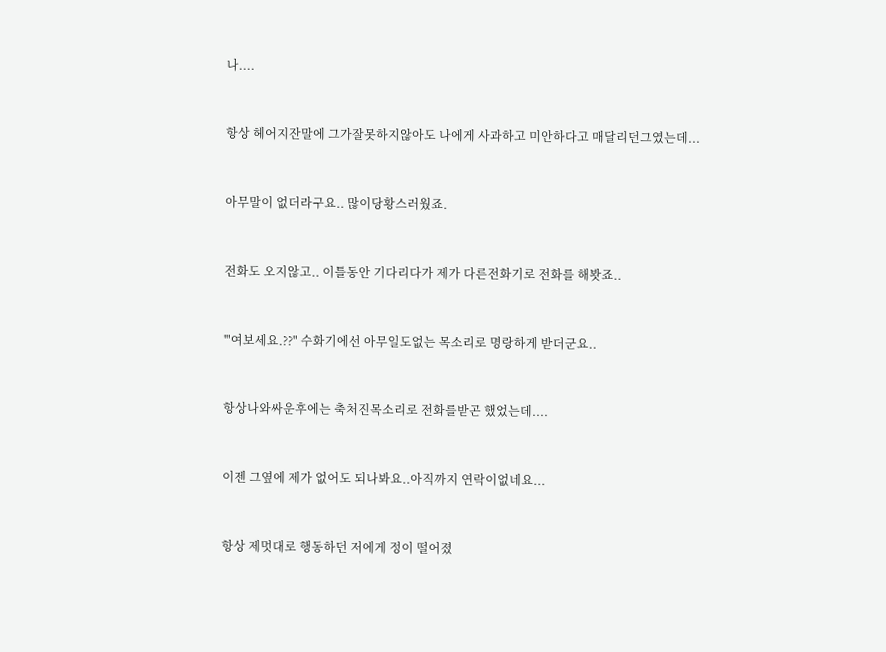나....



항상 헤어지잔말에 그가잘못하지않아도 나에게 사과하고 미안하다고 매달리던그였는데...



아무말이 없더라구요.. 많이당황스러웠죠.



전화도 오지않고.. 이틀동안 기다리다가 제가 다른전화기로 전화를 해봣죠..



'"여보세요.??" 수화기에선 아무일도없는 목소리로 명랑하게 받더군요..



항상나와싸운후에는 축처진목소리로 전화를받곤 했었는데....



이젠 그옆에 제가 없어도 되나봐요..아직까지 연락이없네요...



항상 제멋대로 행동하던 저에게 정이 떨어졌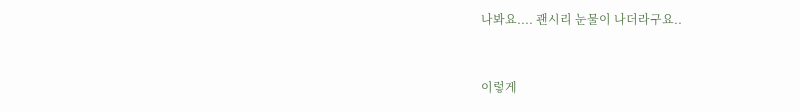나봐요.... 괜시리 눈물이 나더라구요..



이렇게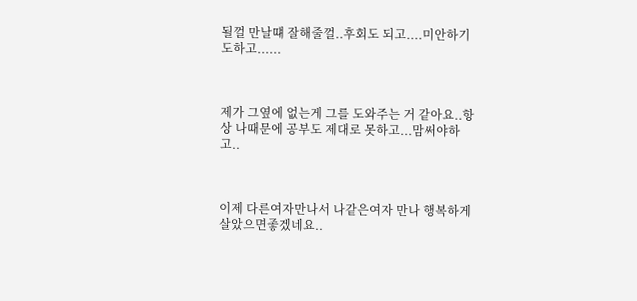될껄 만날떄 잘해줄껄..후회도 되고....미안하기도하고......



제가 그옆에 없는게 그를 도와주는 거 같아요..항상 나때문에 공부도 제대로 못하고...맘써야하고..



이제 다른여자만나서 나같은여자 만나 행복하게 살았으면좋겠네요..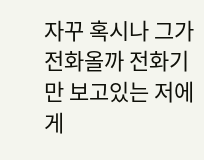자꾸 혹시나 그가 전화올까 전화기만 보고있는 저에게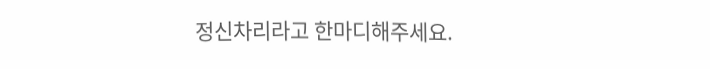정신차리라고 한마디해주세요.